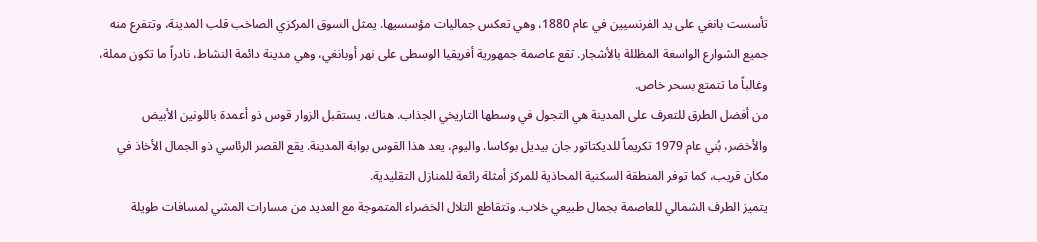تأسست بانغي على يد الفرنسيين في عام 1880، وهي تعكس جماليات مؤسسيها. يمثل السوق المركزي الصاخب قلب المدينة، وتتفرع منه جميع الشوارع الواسعة المظللة بالأشجار. تقع عاصمة جمهورية أفريقيا الوسطى على نهر أوبانغي، وهي مدينة دائمة النشاط، نادراً ما تكون مملة، وغالباً ما تتمتع بسحر خاص.
من أفضل الطرق للتعرف على المدينة هي التجول في وسطها التاريخي الجذاب. هناك، يستقبل الزوار قوس ذو أعمدة باللونين الأبيض والأخضر، بُني عام 1979 تكريماً للديكتاتور جان بيديل بوكاسا. واليوم، يعد هذا القوس بوابة المدينة. يقع القصر الرئاسي ذو الجمال الأخاذ في مكان قريب، كما توفر المنطقة السكنية المحاذية للمركز أمثلة رائعة للمنازل التقليدية.
يتميز الطرف الشمالي للعاصمة بجمال طبيعي خلاب. وتتقاطع التلال الخضراء المتموجة مع العديد من مسارات المشي لمسافات طويلة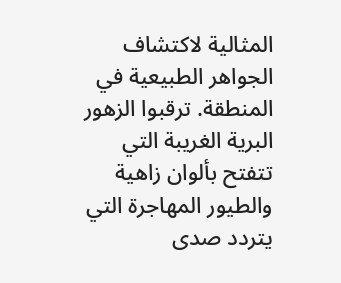المثالية لاكتشاف الجواهر الطبيعية في المنطقة. ترقبوا الزهور البرية الغريبة التي تتفتح بألوان زاهية والطيور المهاجرة التي يتردد صدى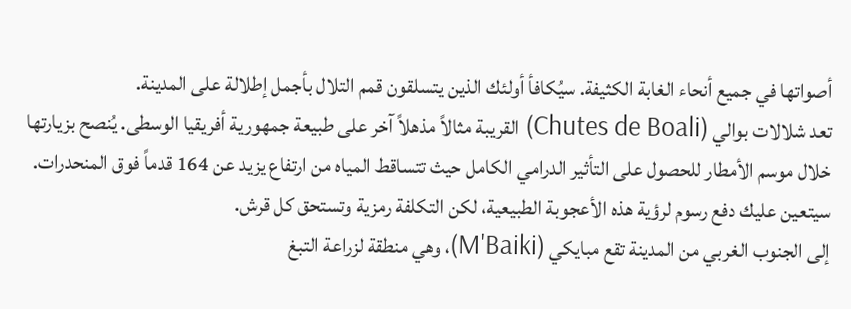أصواتها في جميع أنحاء الغابة الكثيفة. سيُكافأ أولئك الذين يتسلقون قمم التلال بأجمل إطلالة على المدينة.
تعد شلالات بوالي (Chutes de Boali) القريبة مثالاً مذهلاً آخر على طبيعة جمهورية أفريقيا الوسطى. يُنصح بزيارتها خلال موسم الأمطار للحصول على التأثير الدرامي الكامل حيث تتساقط المياه من ارتفاع يزيد عن 164 قدماً فوق المنحدرات. سيتعين عليك دفع رسوم لرؤية هذه الأعجوبة الطبيعية، لكن التكلفة رمزية وتستحق كل قرش.
إلى الجنوب الغربي من المدينة تقع مبايكي (M'Baiki)، وهي منطقة لزراعة التبغ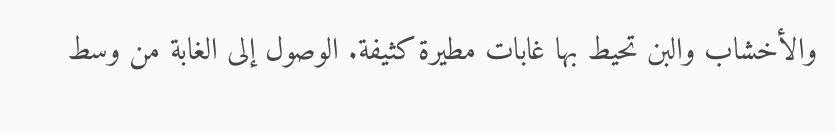والأخشاب والبن تحيط بها غابات مطيرة كثيفة. الوصول إلى الغابة من وسط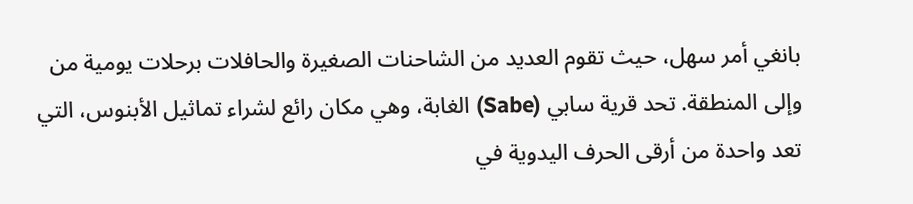بانغي أمر سهل، حيث تقوم العديد من الشاحنات الصغيرة والحافلات برحلات يومية من وإلى المنطقة. تحد قرية سابي (Sabe) الغابة، وهي مكان رائع لشراء تماثيل الأبنوس، التي تعد واحدة من أرقى الحرف اليدوية في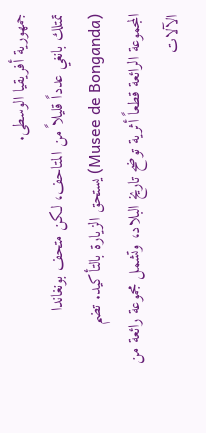جمهورية أفريقيا الوسطى.
تمتلك بانغي عدداً قليلاً من المتاحف، لكن متحف بونغاندا (Musee de Bonganda) يستحق الزيارة بالتأكيد. تضم المجموعة الرائعة قطعاً أثرية توضح تاريخ البلاد، وتشمل مجموعة رائعة من الآلات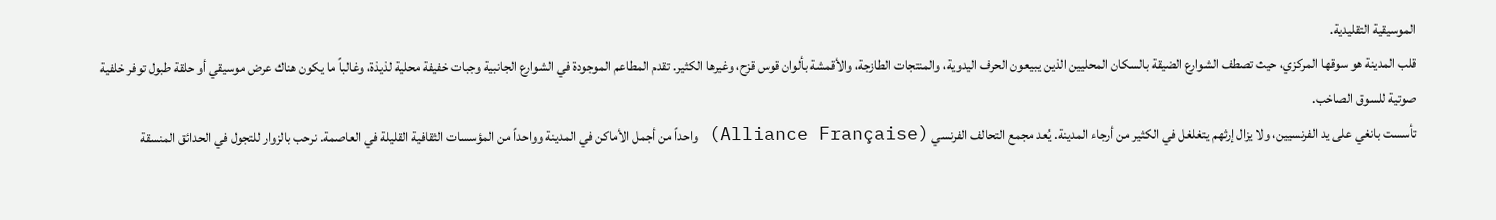الموسيقية التقليدية.
قلب المدينة هو سوقها المركزي، حيث تصطف الشوارع الضيقة بالسكان المحليين الذين يبيعون الحرف اليدوية، والمنتجات الطازجة، والأقمشة بألوان قوس قزح، وغيرها الكثير. تقدم المطاعم الموجودة في الشوارع الجانبية وجبات خفيفة محلية لذيذة، وغالباً ما يكون هناك عرض موسيقي أو حلقة طبول توفر خلفية صوتية للسوق الصاخب.
تأسست بانغي على يد الفرنسيين، ولا يزال إرثهم يتغلغل في الكثير من أرجاء المدينة. يُعد مجمع التحالف الفرنسي (Alliance Française) واحداً من أجمل الأماكن في المدينة وواحداً من المؤسسات الثقافية القليلة في العاصمة. نرحب بالزوار للتجول في الحدائق المنسقة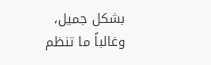بشكل جميل، وغالباً ما تنظم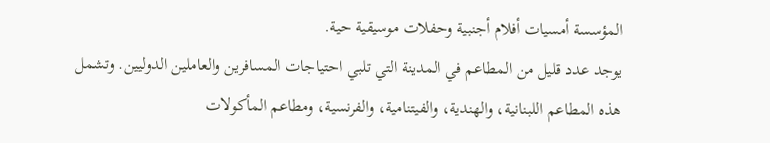المؤسسة أمسيات أفلام أجنبية وحفلات موسيقية حية.
يوجد عدد قليل من المطاعم في المدينة التي تلبي احتياجات المسافرين والعاملين الدوليين. وتشمل هذه المطاعم اللبنانية، والهندية، والفيتنامية، والفرنسية، ومطاعم المأكولات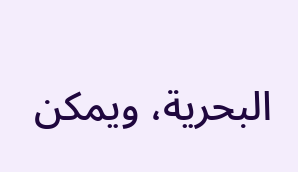البحرية، ويمكن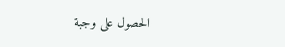الحصول على وجبة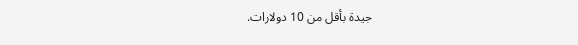جيدة بأقل من 10 دولارات.